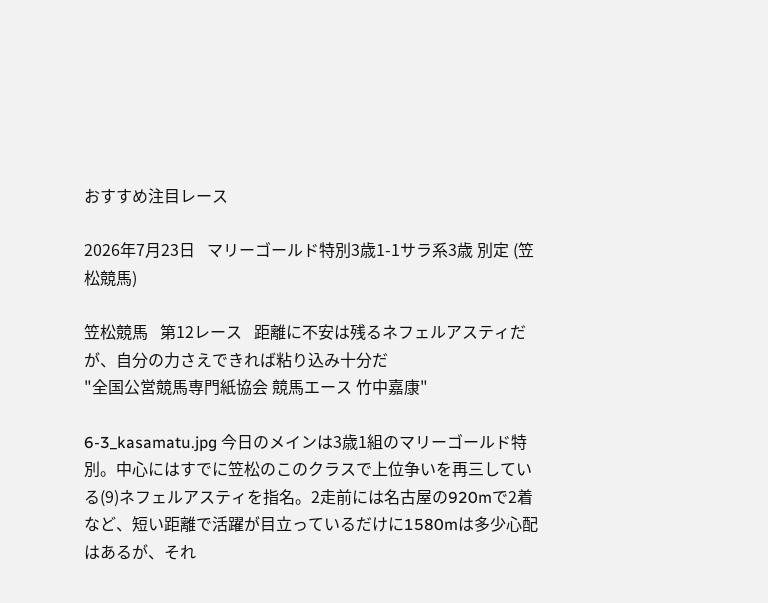おすすめ注目レース

2026年7月23日   マリーゴールド特別3歳1-1サラ系3歳 別定 (笠松競馬)

笠松競馬   第12レース   距離に不安は残るネフェルアスティだが、自分の力さえできれば粘り込み十分だ
"全国公営競馬専門紙協会 競馬エース 竹中嘉康"

6-3_kasamatu.jpg 今日のメインは3歳1組のマリーゴールド特別。中心にはすでに笠松のこのクラスで上位争いを再三している(9)ネフェルアスティを指名。2走前には名古屋の920mで2着など、短い距離で活躍が目立っているだけに1580mは多少心配はあるが、それ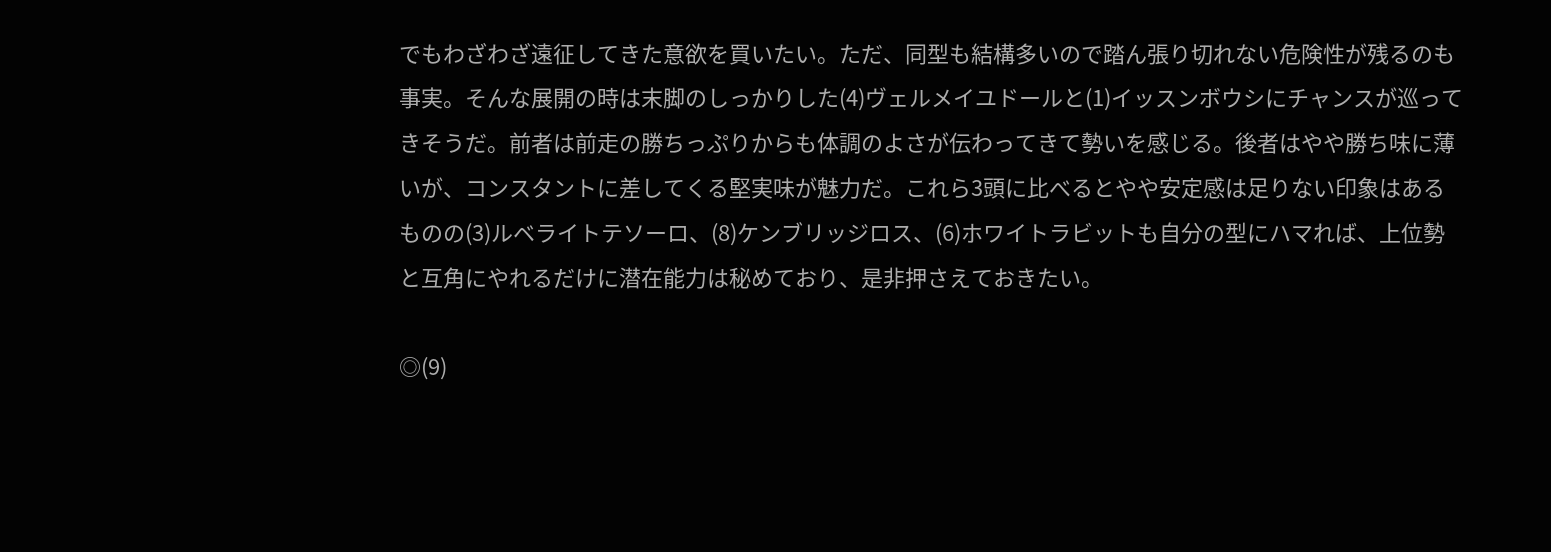でもわざわざ遠征してきた意欲を買いたい。ただ、同型も結構多いので踏ん張り切れない危険性が残るのも事実。そんな展開の時は末脚のしっかりした(4)ヴェルメイユドールと(1)イッスンボウシにチャンスが巡ってきそうだ。前者は前走の勝ちっぷりからも体調のよさが伝わってきて勢いを感じる。後者はやや勝ち味に薄いが、コンスタントに差してくる堅実味が魅力だ。これら3頭に比べるとやや安定感は足りない印象はあるものの(3)ルベライトテソーロ、(8)ケンブリッジロス、(6)ホワイトラビットも自分の型にハマれば、上位勢と互角にやれるだけに潜在能力は秘めており、是非押さえておきたい。

◎(9)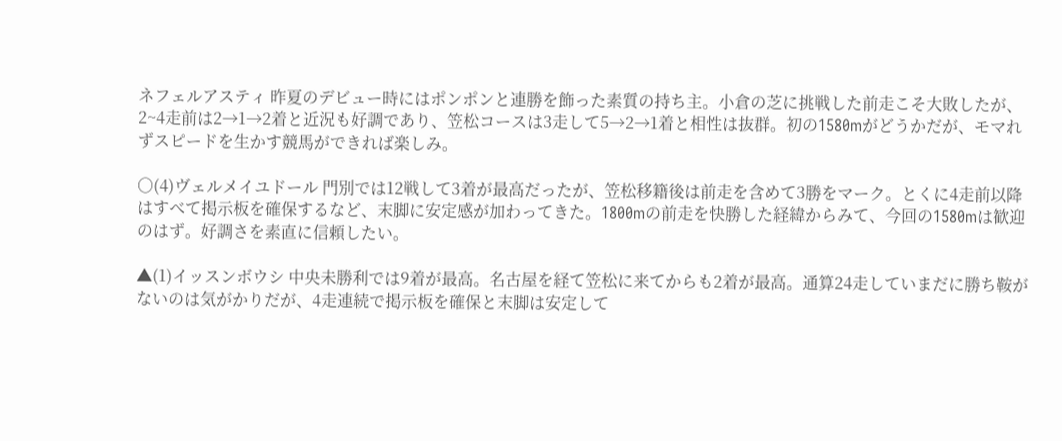ネフェルアスティ 昨夏のデビュー時にはポンポンと連勝を飾った素質の持ち主。小倉の芝に挑戦した前走こそ大敗したが、2~4走前は2→1→2着と近況も好調であり、笠松コースは3走して5→2→1着と相性は抜群。初の1580mがどうかだが、モマれずスピードを生かす競馬ができれば楽しみ。

○(4)ヴェルメイユドール 門別では12戦して3着が最高だったが、笠松移籍後は前走を含めて3勝をマーク。とくに4走前以降はすべて掲示板を確保するなど、末脚に安定感が加わってきた。1800mの前走を快勝した経緯からみて、今回の1580mは歓迎のはず。好調さを素直に信頼したい。

▲(1)イッスンボウシ 中央未勝利では9着が最高。名古屋を経て笠松に来てからも2着が最高。通算24走していまだに勝ち鞍がないのは気がかりだが、4走連続で掲示板を確保と末脚は安定して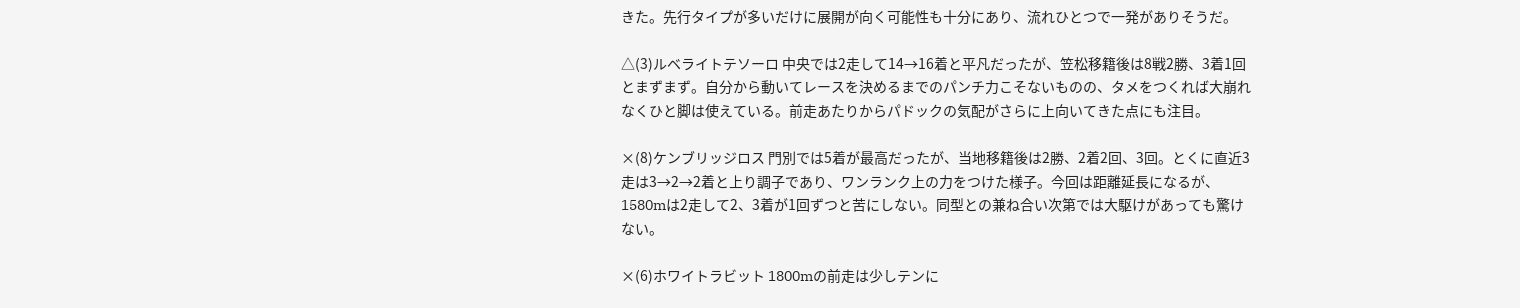きた。先行タイプが多いだけに展開が向く可能性も十分にあり、流れひとつで一発がありそうだ。

△(3)ルベライトテソーロ 中央では2走して14→16着と平凡だったが、笠松移籍後は8戦2勝、3着1回とまずまず。自分から動いてレースを決めるまでのパンチ力こそないものの、タメをつくれば大崩れなくひと脚は使えている。前走あたりからパドックの気配がさらに上向いてきた点にも注目。

×(8)ケンブリッジロス 門別では5着が最高だったが、当地移籍後は2勝、2着2回、3回。とくに直近3走は3→2→2着と上り調子であり、ワンランク上の力をつけた様子。今回は距離延長になるが、1580mは2走して2、3着が1回ずつと苦にしない。同型との兼ね合い次第では大駆けがあっても驚けない。

×(6)ホワイトラビット 1800mの前走は少しテンに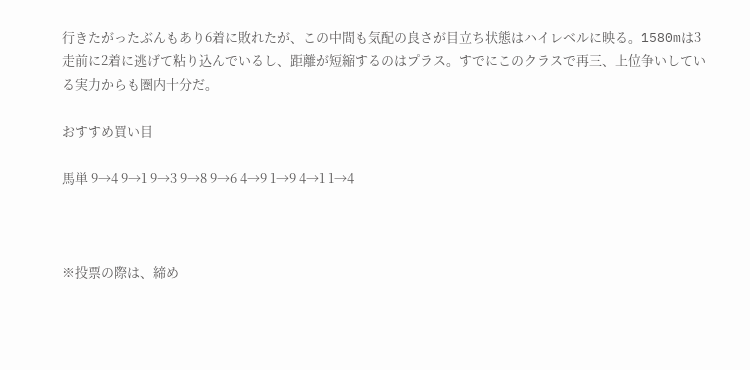行きたがったぶんもあり6着に敗れたが、この中間も気配の良さが目立ち状態はハイレベルに映る。1580mは3走前に2着に逃げて粘り込んでいるし、距離が短縮するのはプラス。すでにこのクラスで再三、上位争いしている実力からも圏内十分だ。

おすすめ買い目

馬単 9→4 9→1 9→3 9→8 9→6 4→9 1→9 4→1 1→4



※投票の際は、締め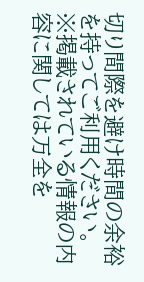切り間際を避け時間の余裕を持ってご利用ください。
※掲載されている情報の内容に関しては万全を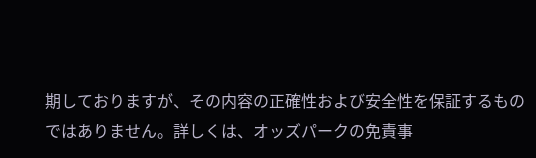期しておりますが、その内容の正確性および安全性を保証するものではありません。詳しくは、オッズパークの免責事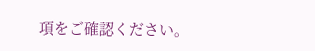項をご確認ください。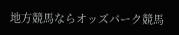地方競馬ならオッズパーク競馬